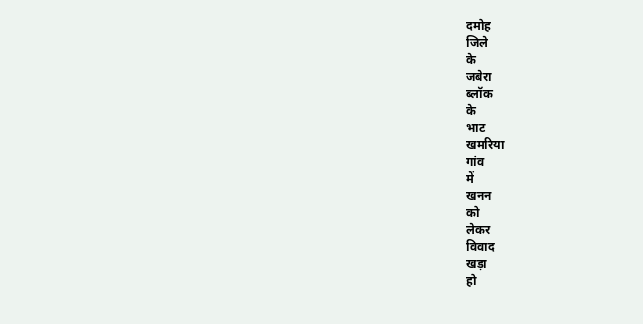दमोह
जिले
के
जबेरा
ब्लॉक
के
भाट
खमरिया
गांव
में
खनन
को
लेकर
विवाद
खड़ा
हो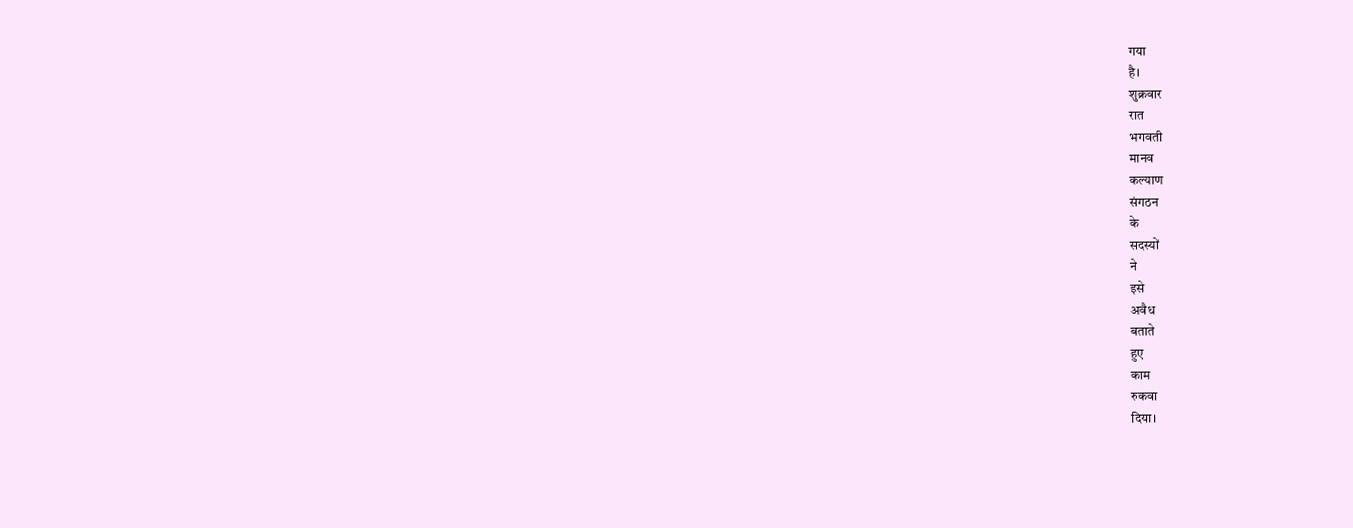गया
है।
शुक्रवार
रात
भगवती
मानव
कल्याण
संगठन
के
सदस्यों
ने
इसे
अवैध
बताते
हुए
काम
रुकवा
दिया।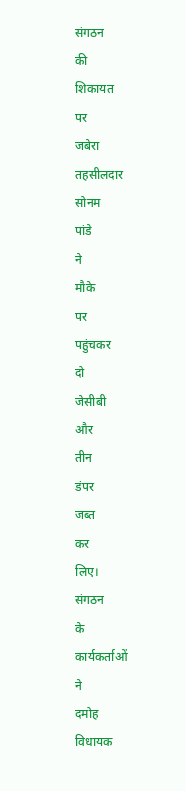संगठन
की
शिकायत
पर
जबेरा
तहसीलदार
सोनम
पांडे
ने
मौके
पर
पहुंचकर
दो
जेसीबी
और
तीन
डंपर
जब्त
कर
लिए।
संगठन
के
कार्यकर्ताओं
ने
दमोह
विधायक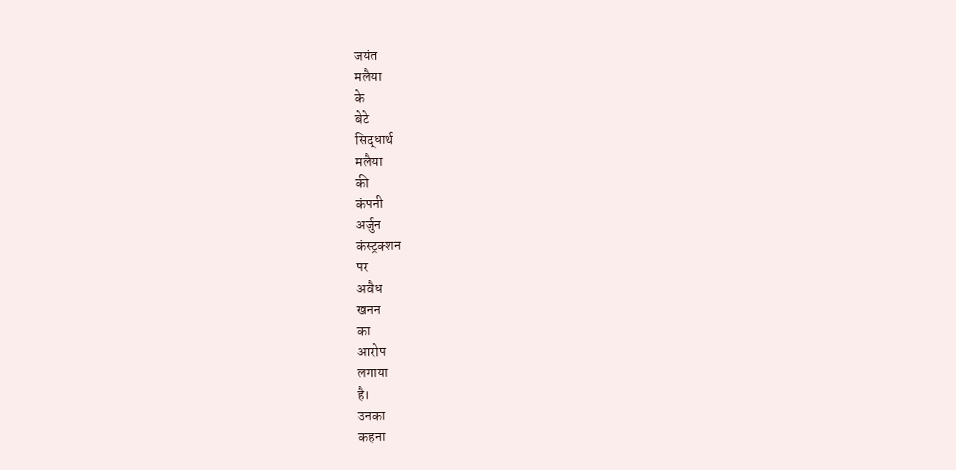जयंत
मलैया
के
बेटे
सिद्धार्थ
मलैया
की
कंपनी
अर्जुन
कंस्ट्रक्शन
पर
अवैध
खनन
का
आरोप
लगाया
है।
उनका
कहना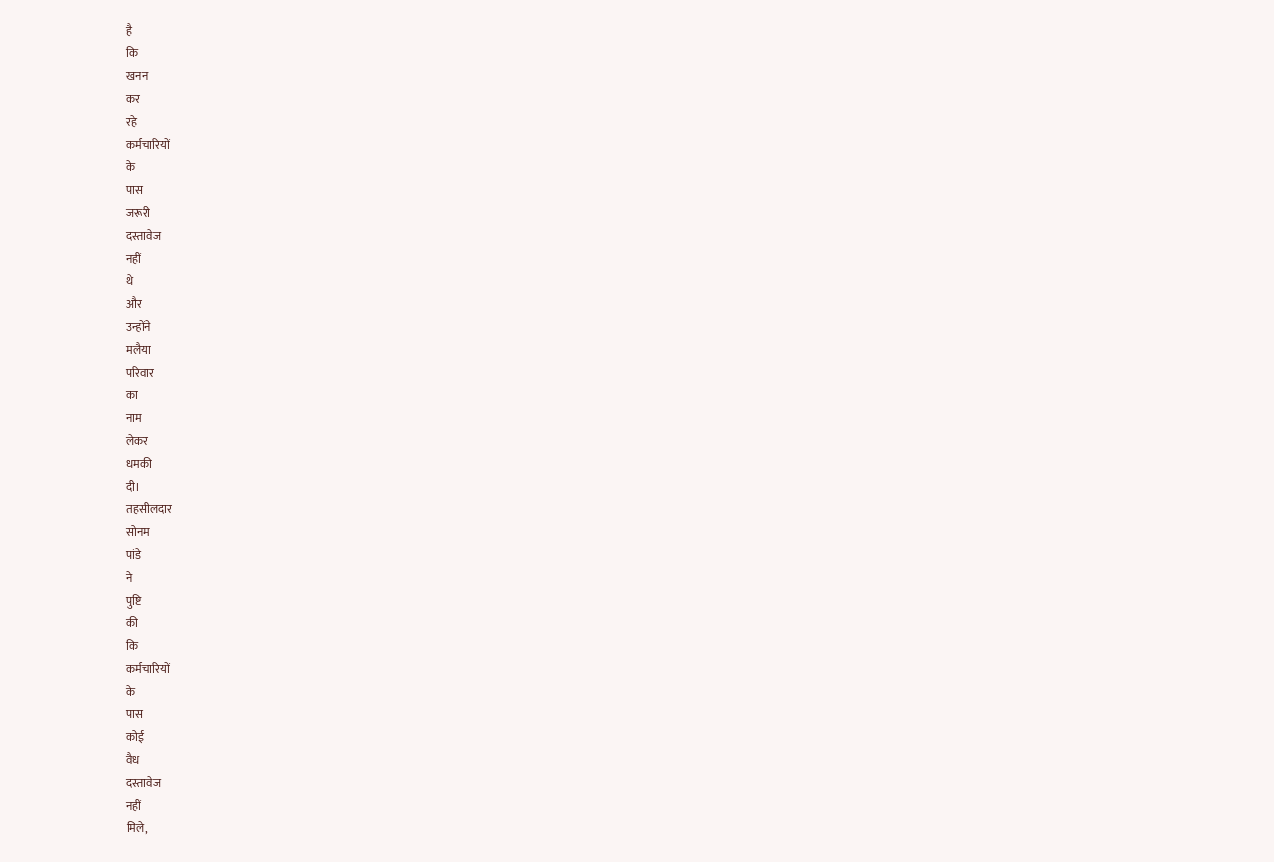है
कि
खनन
कर
रहे
कर्मचारियों
के
पास
जरूरी
दस्तावेज
नहीं
थे
और
उन्होंने
मलैया
परिवार
का
नाम
लेकर
धमकी
दी।
तहसीलदार
सोनम
पांडे
ने
पुष्टि
की
कि
कर्मचारियों
के
पास
कोई
वैध
दस्तावेज
नहीं
मिले,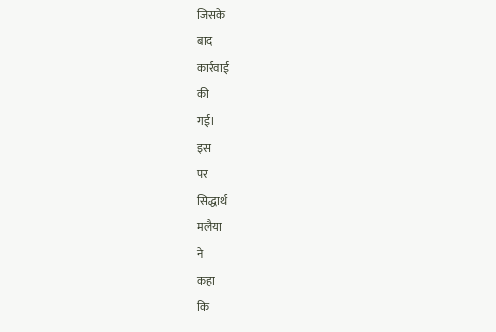जिसके
बाद
कार्रवाई
की
गई।
इस
पर
सिद्धार्थ
मलैया
ने
कहा
कि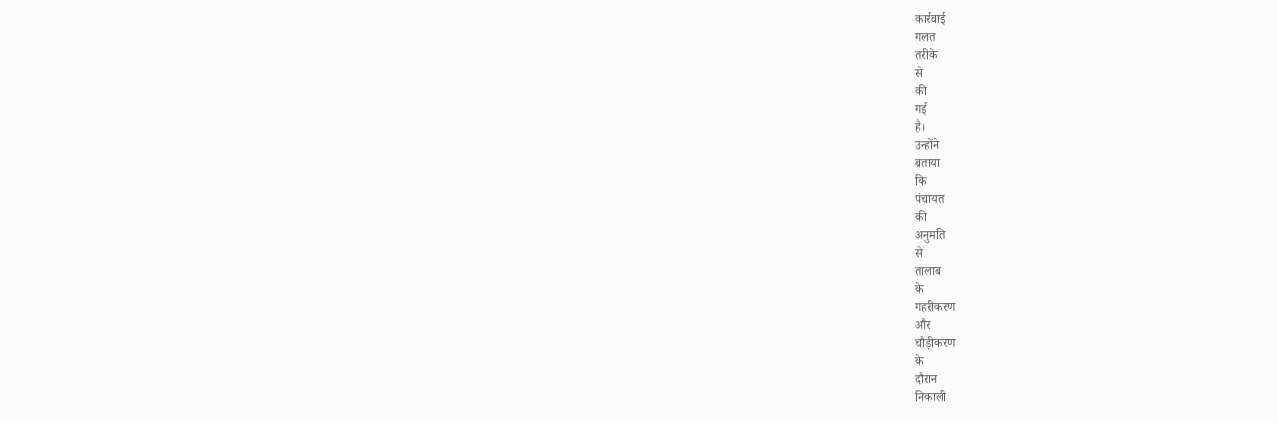कार्रवाई
गलत
तरीके
से
की
गई
है।
उन्होंने
बताया
कि
पंचायत
की
अनुमति
से
तालाब
के
गहरीकरण
और
चौड़ीकरण
के
दौरान
निकाली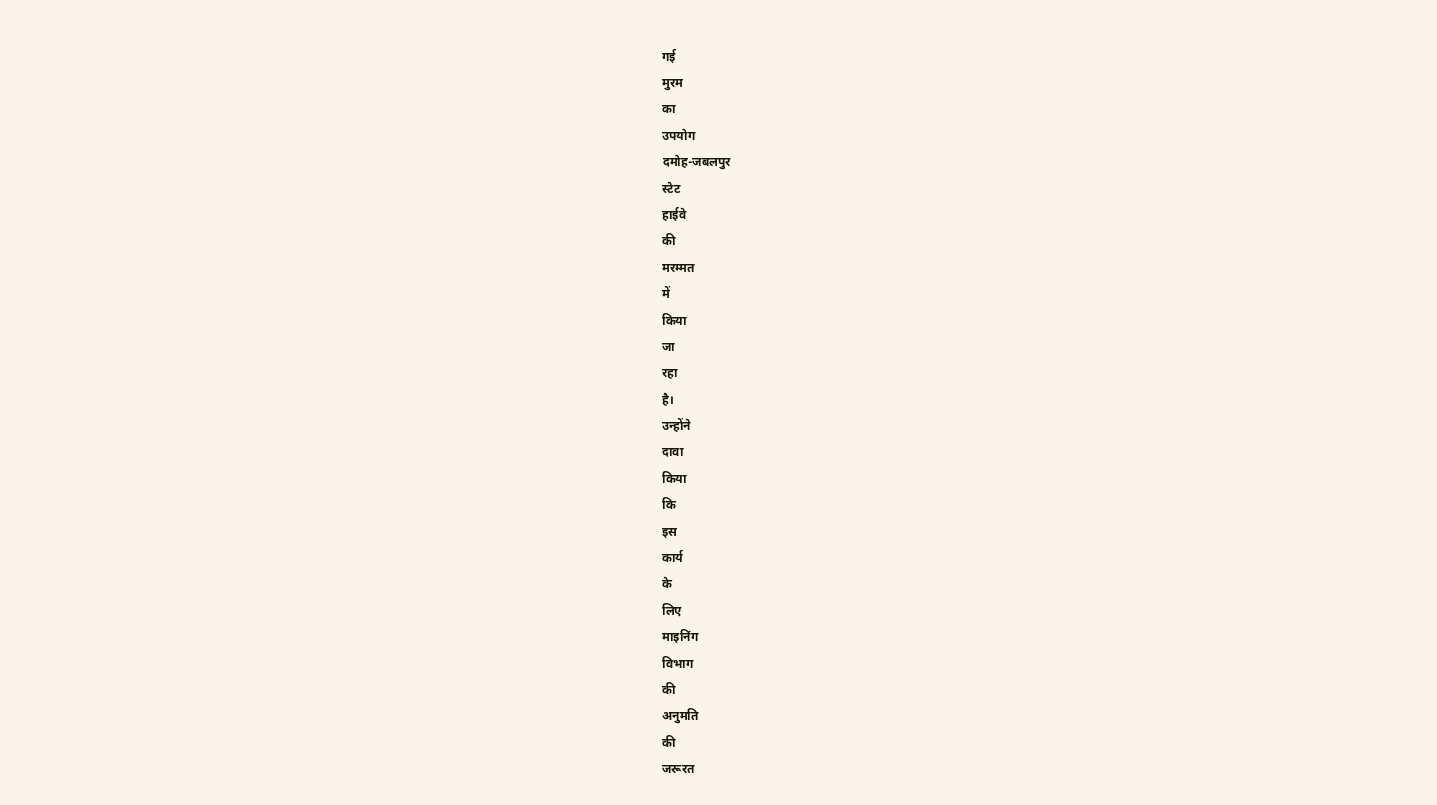गई
मुरम
का
उपयोग
दमोह-जबलपुर
स्टेट
हाईवे
की
मरम्मत
में
किया
जा
रहा
है।
उन्होंने
दावा
किया
कि
इस
कार्य
के
लिए
माइनिंग
विभाग
की
अनुमति
की
जरूरत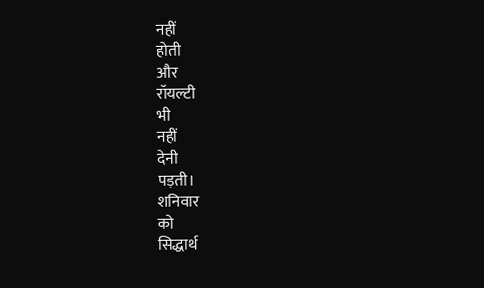नहीं
होती
और
रॉयल्टी
भी
नहीं
देनी
पड़ती।
शनिवार
को
सिद्धार्थ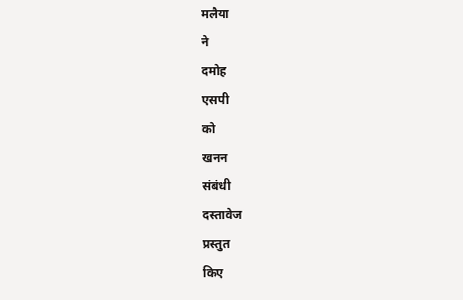मलैया
ने
दमोह
एसपी
को
खनन
संबंधी
दस्तावेज
प्रस्तुत
किए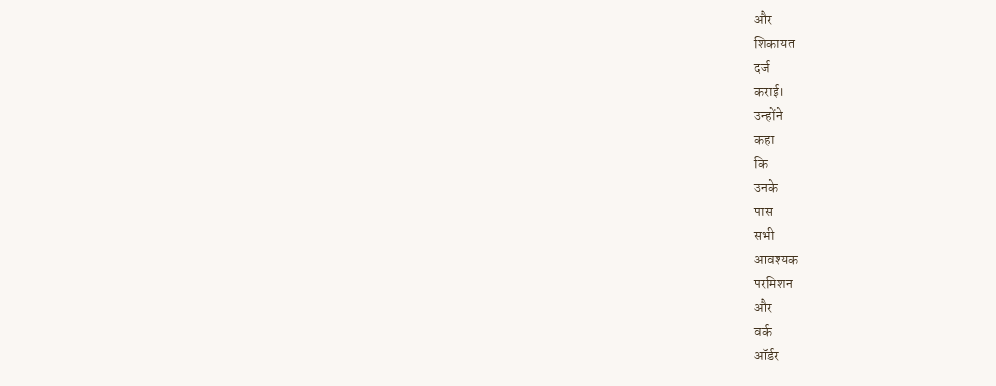और
शिकायत
दर्ज
कराई।
उन्होंने
कहा
कि
उनके
पास
सभी
आवश्यक
परमिशन
और
वर्क
ऑर्डर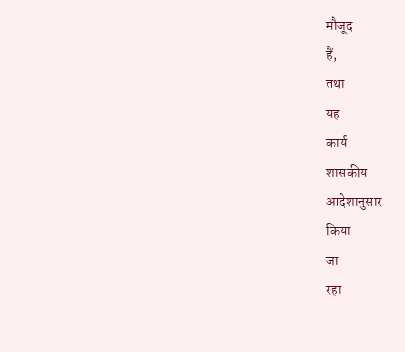मौजूद
हैं,
तथा
यह
कार्य
शासकीय
आदेशानुसार
किया
जा
रहा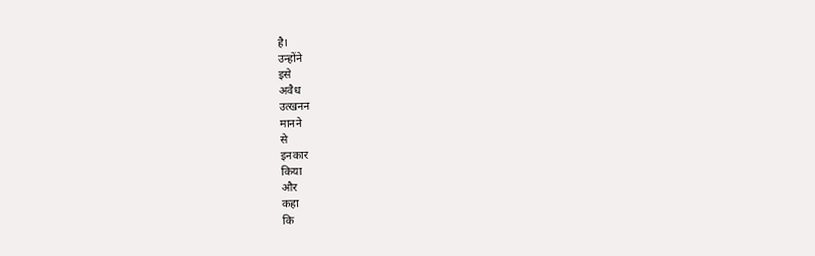है।
उन्होंने
इसे
अवैध
उत्खनन
मानने
से
इनकार
किया
और
कहा
कि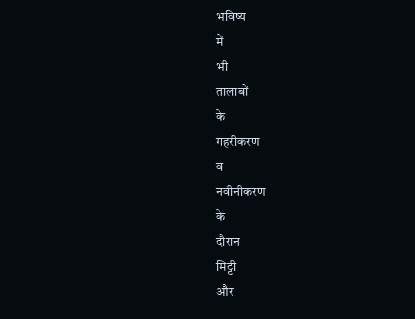भविष्य
में
भी
तालाबों
के
गहरीकरण
व
नवीनीकरण
के
दौरान
मिट्टी
और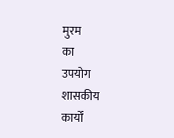मुरम
का
उपयोग
शासकीय
कार्यों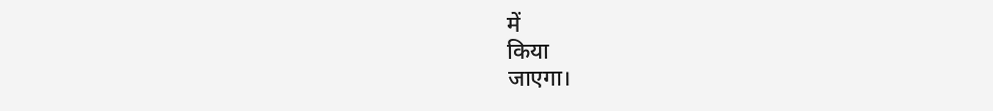में
किया
जाएगा।